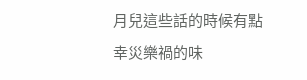月兒這些話的時候有點幸災樂禍的味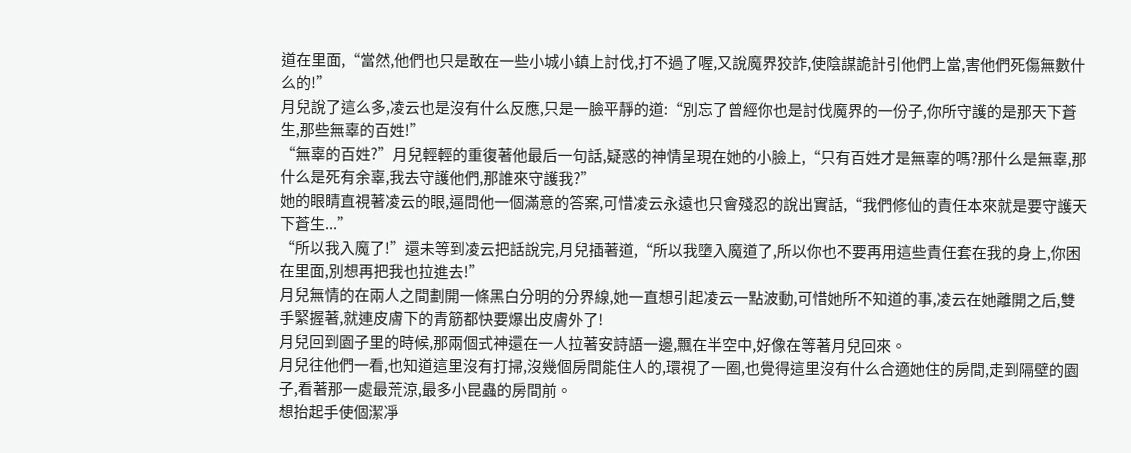道在里面,“當然,他們也只是敢在一些小城小鎮上討伐,打不過了喔,又說魔界狡詐,使陰謀詭計引他們上當,害他們死傷無數什么的!”
月兒說了這么多,凌云也是沒有什么反應,只是一臉平靜的道:“別忘了曾經你也是討伐魔界的一份子,你所守護的是那天下蒼生,那些無辜的百姓!”
“無辜的百姓?”月兒輕輕的重復著他最后一句話,疑惑的神情呈現在她的小臉上,“只有百姓才是無辜的嗎?那什么是無辜,那什么是死有余辜,我去守護他們,那誰來守護我?”
她的眼睛直視著凌云的眼,逼問他一個滿意的答案,可惜凌云永遠也只會殘忍的說出實話,“我們修仙的責任本來就是要守護天下蒼生...”
“所以我入魔了!”還未等到凌云把話說完,月兒插著道,“所以我墮入魔道了,所以你也不要再用這些責任套在我的身上,你困在里面,別想再把我也拉進去!”
月兒無情的在兩人之間劃開一條黑白分明的分界線,她一直想引起凌云一點波動,可惜她所不知道的事,凌云在她離開之后,雙手緊握著,就連皮膚下的青筋都快要爆出皮膚外了!
月兒回到園子里的時候,那兩個式神還在一人拉著安詩語一邊,飄在半空中,好像在等著月兒回來。
月兒往他們一看,也知道這里沒有打掃,沒幾個房間能住人的,環視了一圈,也覺得這里沒有什么合適她住的房間,走到隔壁的園子,看著那一處最荒涼,最多小昆蟲的房間前。
想抬起手使個潔凈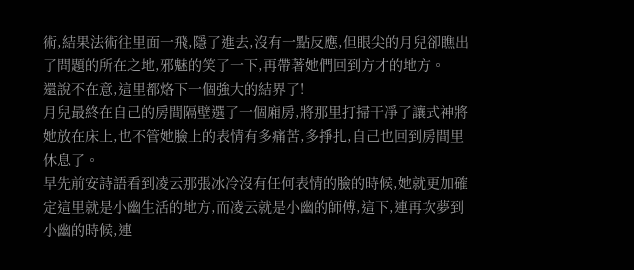術,結果法術往里面一飛,隱了進去,沒有一點反應,但眼尖的月兒卻瞧出了問題的所在之地,邪魅的笑了一下,再帶著她們回到方才的地方。
還說不在意,這里都烙下一個強大的結界了!
月兒最終在自己的房間隔壁選了一個廂房,將那里打掃干凈了讓式神將她放在床上,也不管她臉上的表情有多痛苦,多掙扎,自己也回到房間里休息了。
早先前安詩語看到凌云那張冰冷沒有任何表情的臉的時候,她就更加確定這里就是小幽生活的地方,而凌云就是小幽的師傅,這下,連再次夢到小幽的時候,連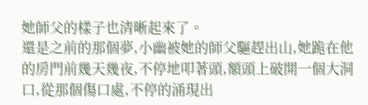她師父的樣子也清晰起來了。
還是之前的那個夢,小幽被她的師父驅趕出山,她跪在他的房門前幾天幾夜,不停地叩著頭,額頭上破開一個大洞口,從那個傷口處,不停的涌現出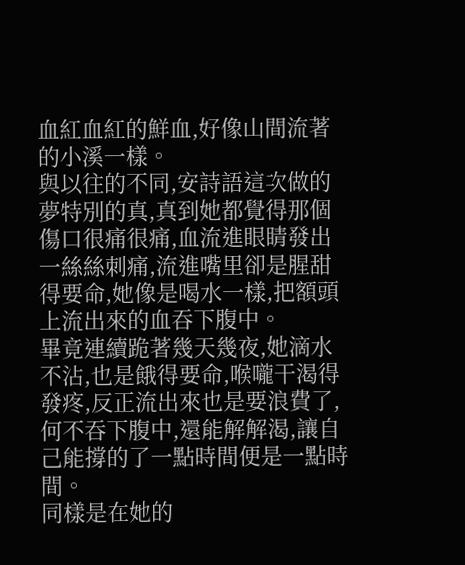血紅血紅的鮮血,好像山間流著的小溪一樣。
與以往的不同,安詩語這次做的夢特別的真,真到她都覺得那個傷口很痛很痛,血流進眼睛發出一絲絲刺痛,流進嘴里卻是腥甜得要命,她像是喝水一樣,把額頭上流出來的血吞下腹中。
畢竟連續跪著幾天幾夜,她滴水不沾,也是餓得要命,喉嚨干渴得發疼,反正流出來也是要浪費了,何不吞下腹中,還能解解渴,讓自己能撐的了一點時間便是一點時間。
同樣是在她的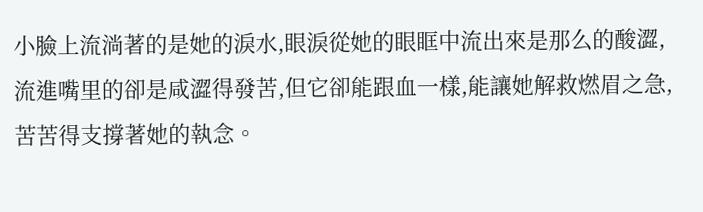小臉上流淌著的是她的淚水,眼淚從她的眼眶中流出來是那么的酸澀,流進嘴里的卻是咸澀得發苦,但它卻能跟血一樣,能讓她解救燃眉之急,苦苦得支撐著她的執念。